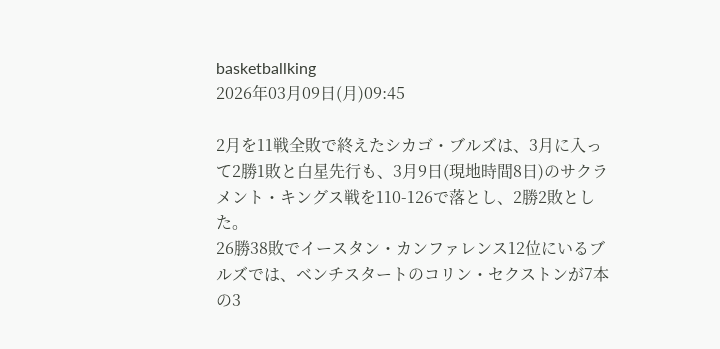basketballking
2026年03月09日(月)09:45

2月を11戦全敗で終えたシカゴ・ブルズは、3月に入って2勝1敗と白星先行も、3月9日(現地時間8日)のサクラメント・キングス戦を110-126で落とし、2勝2敗とした。
26勝38敗でイースタン・カンファレンス12位にいるブルズでは、ベンチスタートのコリン・セクストンが7本の3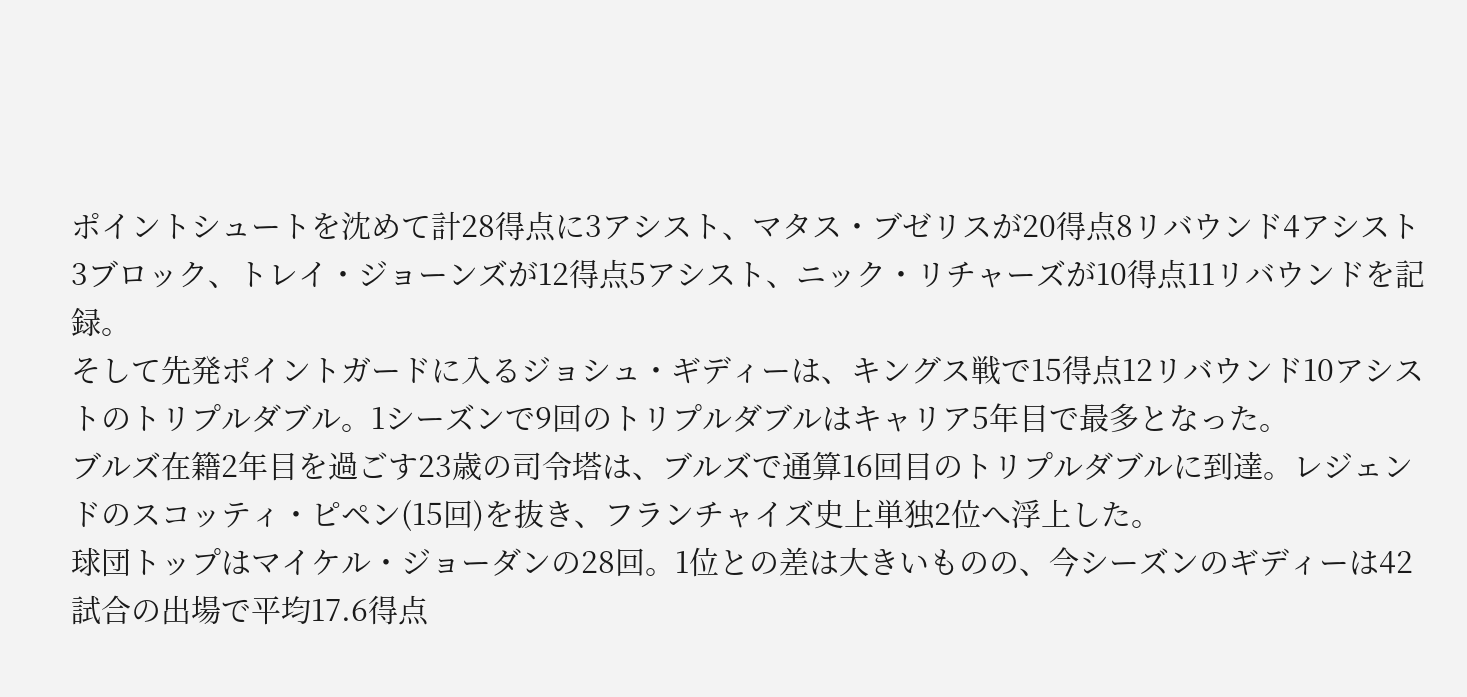ポイントシュートを沈めて計28得点に3アシスト、マタス・ブゼリスが20得点8リバウンド4アシスト3ブロック、トレイ・ジョーンズが12得点5アシスト、ニック・リチャーズが10得点11リバウンドを記録。
そして先発ポイントガードに入るジョシュ・ギディーは、キングス戦で15得点12リバウンド10アシストのトリプルダブル。1シーズンで9回のトリプルダブルはキャリア5年目で最多となった。
ブルズ在籍2年目を過ごす23歳の司令塔は、ブルズで通算16回目のトリプルダブルに到達。レジェンドのスコッティ・ピペン(15回)を抜き、フランチャイズ史上単独2位へ浮上した。
球団トップはマイケル・ジョーダンの28回。1位との差は大きいものの、今シーズンのギディーは42試合の出場で平均17.6得点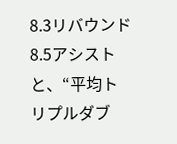8.3リバウンド8.5アシストと、“平均トリプルダブ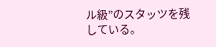ル級”のスタッツを残している。